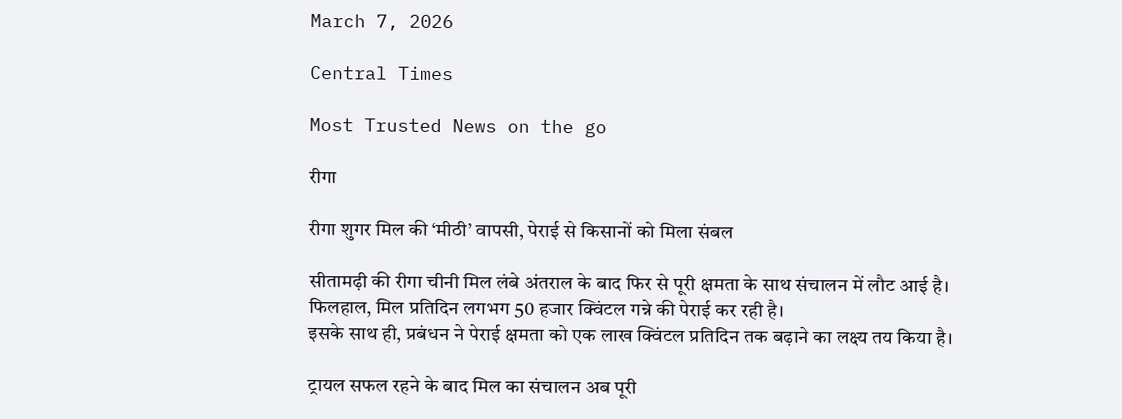March 7, 2026

Central Times

Most Trusted News on the go

रीगा

रीगा शुगर मिल की ‘मीठी’ वापसी, पेराई से किसानों को मिला संबल

सीतामढ़ी की रीगा चीनी मिल लंबे अंतराल के बाद फिर से पूरी क्षमता के साथ संचालन में लौट आई है।
फिलहाल, मिल प्रतिदिन लगभग 50 हजार क्विंटल गन्ने की पेराई कर रही है।
इसके साथ ही, प्रबंधन ने पेराई क्षमता को एक लाख क्विंटल प्रतिदिन तक बढ़ाने का लक्ष्य तय किया है।

ट्रायल सफल रहने के बाद मिल का संचालन अब पूरी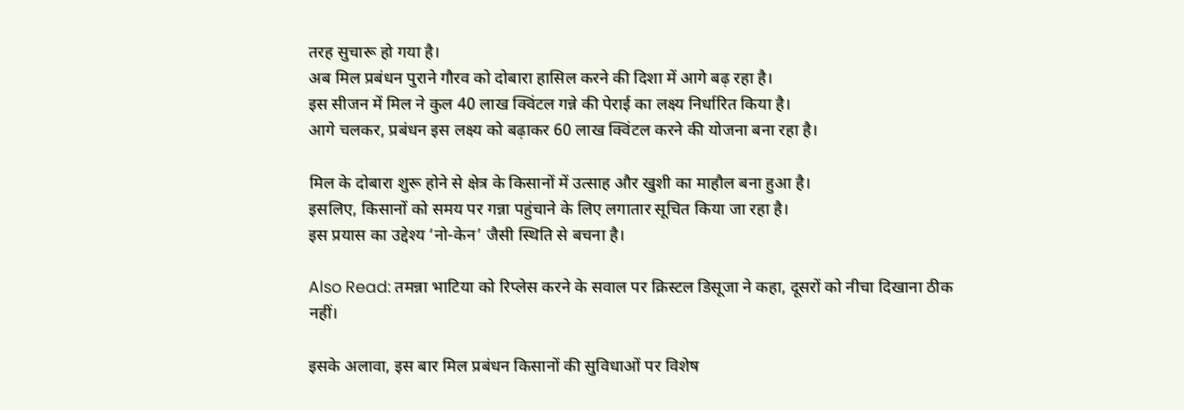तरह सुचारू हो गया है।
अब मिल प्रबंधन पुराने गौरव को दोबारा हासिल करने की दिशा में आगे बढ़ रहा है।
इस सीजन में मिल ने कुल 40 लाख क्विंटल गन्ने की पेराई का लक्ष्य निर्धारित किया है।
आगे चलकर, प्रबंधन इस लक्ष्य को बढ़ाकर 60 लाख क्विंटल करने की योजना बना रहा है।

मिल के दोबारा शुरू होने से क्षेत्र के किसानों में उत्साह और खुशी का माहौल बना हुआ है।
इसलिए, किसानों को समय पर गन्ना पहुंचाने के लिए लगातार सूचित किया जा रहा है।
इस प्रयास का उद्देश्य ‘नो-केन’ जैसी स्थिति से बचना है।

Also Read: तमन्ना भाटिया को रिप्लेस करने के सवाल पर क्रिस्टल डिसूजा ने कहा, दूसरों को नीचा दिखाना ठीक नहीं।

इसके अलावा, इस बार मिल प्रबंधन किसानों की सुविधाओं पर विशेष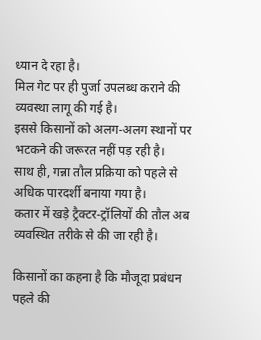ध्यान दे रहा है।
मिल गेट पर ही पुर्जा उपलब्ध कराने की व्यवस्था लागू की गई है।
इससे किसानों को अलग-अलग स्थानों पर भटकने की जरूरत नहीं पड़ रही है।
साथ ही, गन्ना तौल प्रक्रिया को पहले से अधिक पारदर्शी बनाया गया है।
कतार में खड़े ट्रैक्टर-ट्रॉलियों की तौल अब व्यवस्थित तरीके से की जा रही है।

किसानों का कहना है कि मौजूदा प्रबंधन पहले की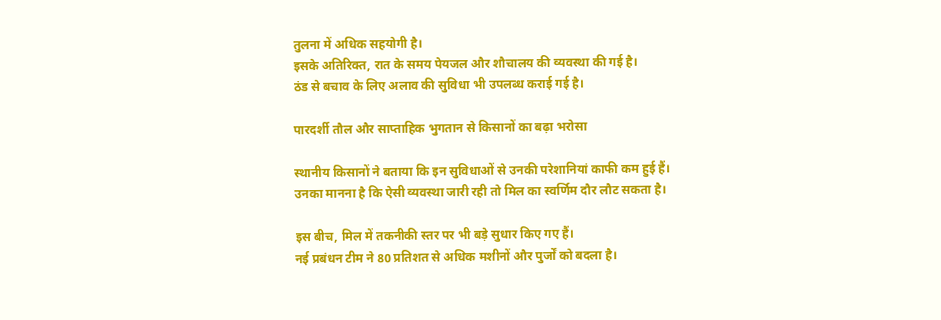तुलना में अधिक सहयोगी है।
इसके अतिरिक्त, रात के समय पेयजल और शौचालय की व्यवस्था की गई है।
ठंड से बचाव के लिए अलाव की सुविधा भी उपलब्ध कराई गई है।

पारदर्शी तौल और साप्ताहिक भुगतान से किसानों का बढ़ा भरोसा

स्थानीय किसानों ने बताया कि इन सुविधाओं से उनकी परेशानियां काफी कम हुई हैं।
उनका मानना है कि ऐसी व्यवस्था जारी रही तो मिल का स्वर्णिम दौर लौट सकता है।

इस बीच, मिल में तकनीकी स्तर पर भी बड़े सुधार किए गए हैं।
नई प्रबंधन टीम ने 80 प्रतिशत से अधिक मशीनों और पुर्जों को बदला है।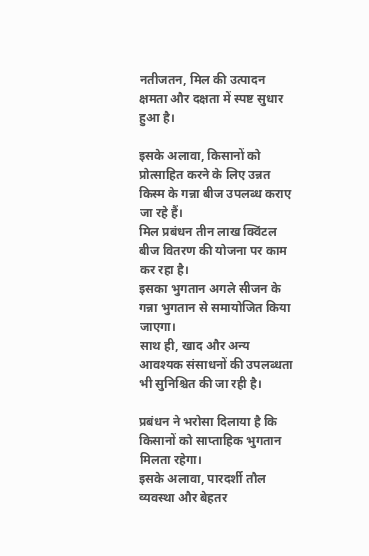नतीजतन, मिल की उत्पादन क्षमता और दक्षता में स्पष्ट सुधार हुआ है।

इसके अलावा, किसानों को प्रोत्साहित करने के लिए उन्नत किस्म के गन्ना बीज उपलब्ध कराए जा रहे हैं।
मिल प्रबंधन तीन लाख क्विंटल बीज वितरण की योजना पर काम कर रहा है।
इसका भुगतान अगले सीजन के गन्ना भुगतान से समायोजित किया जाएगा।
साथ ही, खाद और अन्य आवश्यक संसाधनों की उपलब्धता भी सुनिश्चित की जा रही है।

प्रबंधन ने भरोसा दिलाया है कि किसानों को साप्ताहिक भुगतान मिलता रहेगा।
इसके अलावा, पारदर्शी तौल व्यवस्था और बेहतर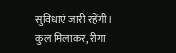सुविधाएं जारी रहेंगी।
कुल मिलाकर, रीगा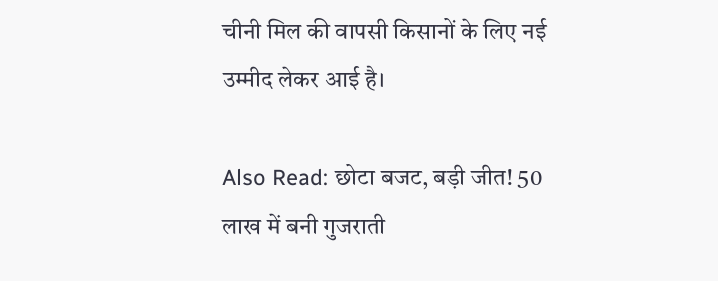चीनी मिल की वापसी किसानों के लिए नई उम्मीद लेकर आई है।

Also Read: छोटा बजट, बड़ी जीत! 50 लाख में बनी गुजराती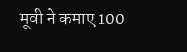मूवी ने कमाए 100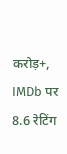करोड़+, IMDb पर 8.6 रेटिंग